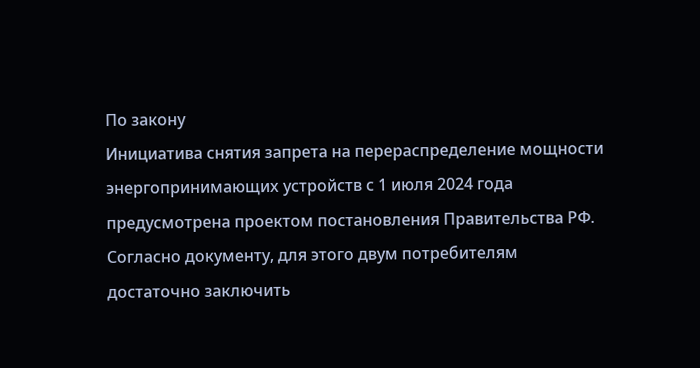По закону
Инициатива снятия запрета на перераспределение мощности энергопринимающих устройств с 1 июля 2024 года предусмотрена проектом постановления Правительства РФ. Согласно документу, для этого двум потребителям достаточно заключить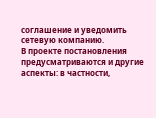соглашение и уведомить сетевую компанию.
В проекте постановления предусматриваются и другие аспекты: в частности,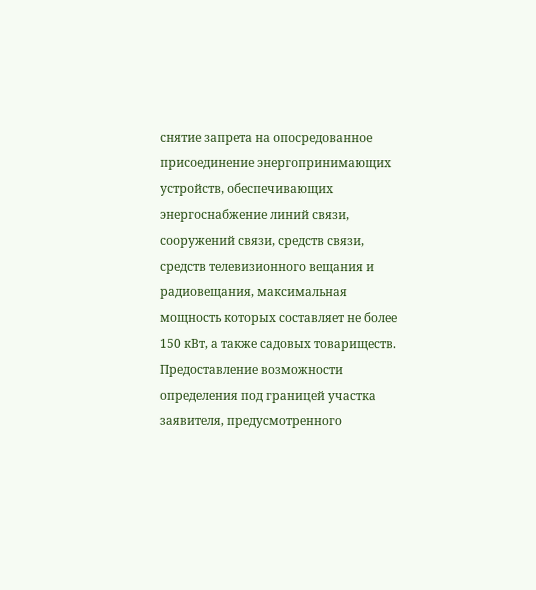снятие запрета на опосредованное присоединение энергопринимающих устройств, обеспечивающих энергоснабжение линий связи, сооружений связи, средств связи, средств телевизионного вещания и радиовещания, максимальная мощность которых составляет не более 150 кВт, а также садовых товариществ. Предоставление возможности определения под границей участка заявителя, предусмотренного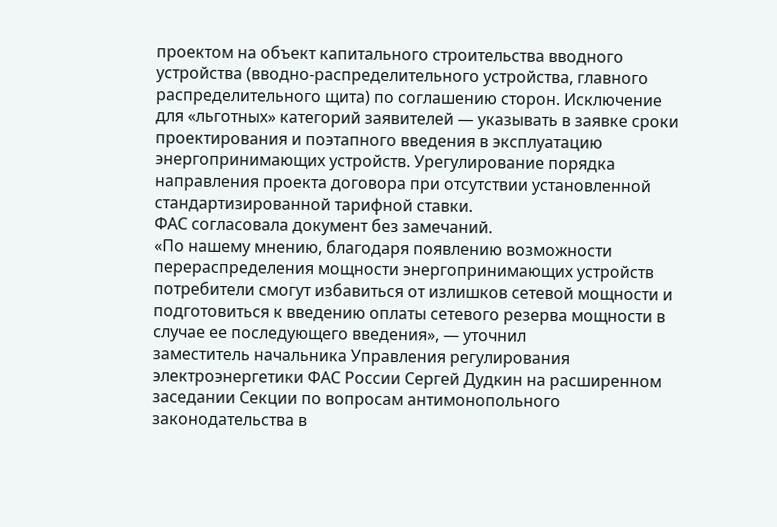проектом на объект капитального строительства вводного устройства (вводно-распределительного устройства, главного распределительного щита) по соглашению сторон. Исключение для «льготных» категорий заявителей — указывать в заявке сроки проектирования и поэтапного введения в эксплуатацию энергопринимающих устройств. Урегулирование порядка направления проекта договора при отсутствии установленной стандартизированной тарифной ставки.
ФАС согласовала документ без замечаний.
«По нашему мнению, благодаря появлению возможности перераспределения мощности энергопринимающих устройств потребители смогут избавиться от излишков сетевой мощности и подготовиться к введению оплаты сетевого резерва мощности в случае ее последующего введения», — уточнил
заместитель начальника Управления регулирования электроэнергетики ФАС России Сергей Дудкин на расширенном заседании Секции по вопросам антимонопольного законодательства в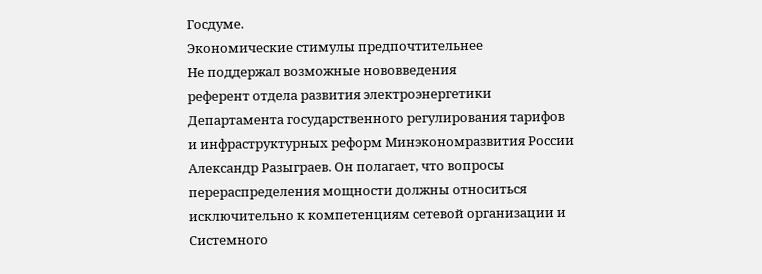Госдуме.
Экономические стимулы предпочтительнее
Не поддержал возможные нововведения
референт отдела развития электроэнергетики Департамента государственного регулирования тарифов и инфраструктурных реформ Минэкономразвития России Александр Разыграев. Он полагает, что вопросы перераспределения мощности должны относиться исключительно к компетенциям сетевой организации и Системного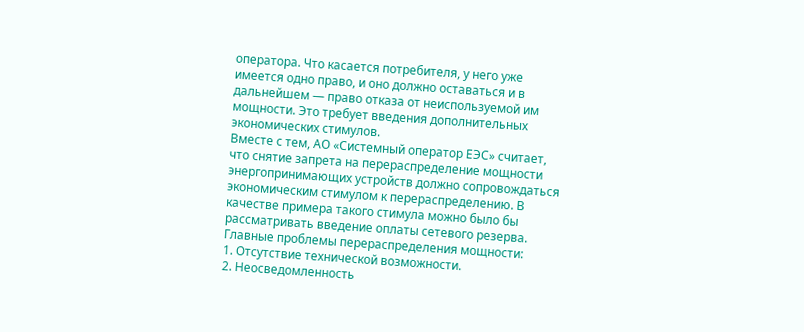оператора. Что касается потребителя, у него уже имеется одно право, и оно должно оставаться и в дальнейшем — право отказа от неиспользуемой им мощности. Это требует введения дополнительных экономических стимулов.
Вместе с тем, АО «Системный оператор ЕЭС» считает, что снятие запрета на перераспределение мощности энергопринимающих устройств должно сопровождаться экономическим стимулом к перераспределению. В качестве примера такого стимула можно было бы рассматривать введение оплаты сетевого резерва.
Главные проблемы перераспределения мощности:
1. Отсутствие технической возможности.
2. Неосведомленность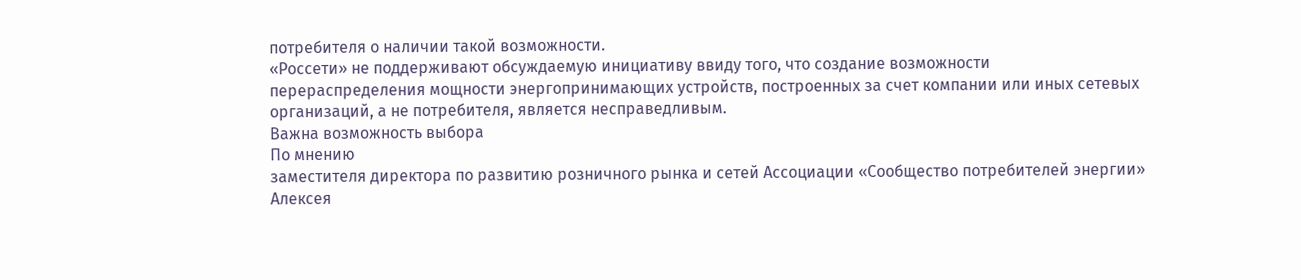потребителя о наличии такой возможности.
«Россети» не поддерживают обсуждаемую инициативу ввиду того, что создание возможности перераспределения мощности энергопринимающих устройств, построенных за счет компании или иных сетевых организаций, а не потребителя, является несправедливым.
Важна возможность выбора
По мнению
заместителя директора по развитию розничного рынка и сетей Ассоциации «Сообщество потребителей энергии» Алексея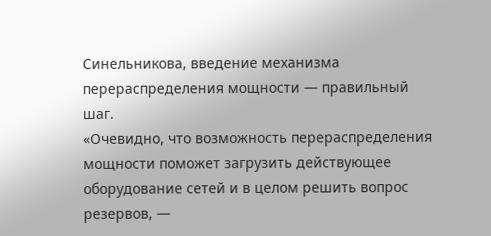Синельникова, введение механизма перераспределения мощности — правильный шаг.
«Очевидно, что возможность перераспределения мощности поможет загрузить действующее оборудование сетей и в целом решить вопрос резервов, —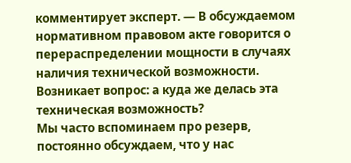комментирует эксперт. — В обсуждаемом нормативном правовом акте говорится о перераспределении мощности в случаях наличия технической возможности. Возникает вопрос: а куда же делась эта техническая возможность?
Мы часто вспоминаем про резерв, постоянно обсуждаем, что у нас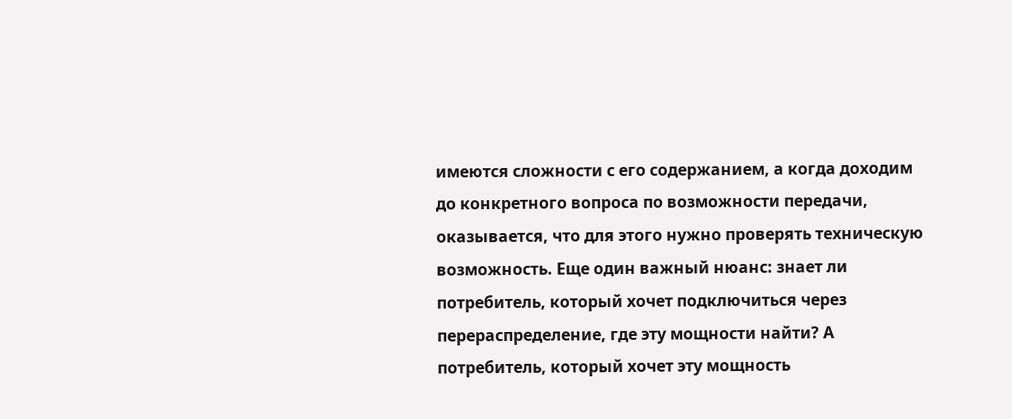имеются сложности с его содержанием, а когда доходим до конкретного вопроса по возможности передачи, оказывается, что для этого нужно проверять техническую возможность. Еще один важный нюанс: знает ли потребитель, который хочет подключиться через перераспределение, где эту мощности найти? А потребитель, который хочет эту мощность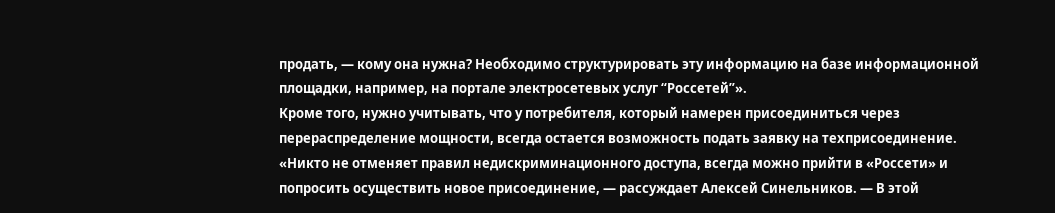продать, — кому она нужна? Необходимо структурировать эту информацию на базе информационной площадки, например, на портале электросетевых услуг “Россетей”».
Кроме того, нужно учитывать, что у потребителя, который намерен присоединиться через перераспределение мощности, всегда остается возможность подать заявку на техприсоединение.
«Никто не отменяет правил недискриминационного доступа, всегда можно прийти в «Россети» и попросить осуществить новое присоединение, — рассуждает Алексей Синельников. — В этой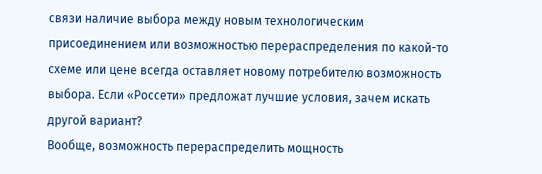связи наличие выбора между новым технологическим присоединением или возможностью перераспределения по какой-то схеме или цене всегда оставляет новому потребителю возможность выбора. Если «Россети» предложат лучшие условия, зачем искать другой вариант?
Вообще, возможность перераспределить мощность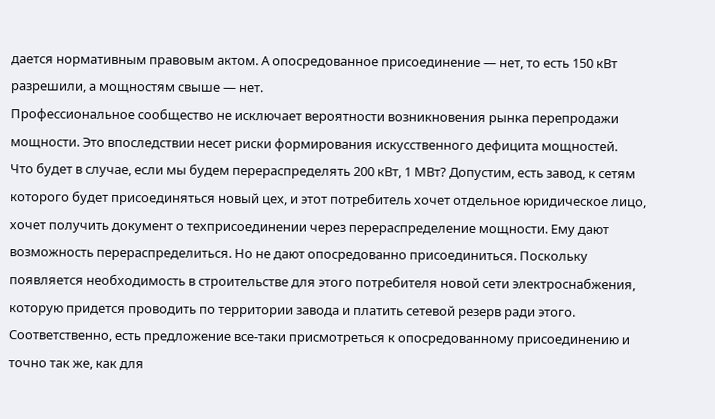дается нормативным правовым актом. А опосредованное присоединение — нет, то есть 150 кВт разрешили, а мощностям свыше — нет.
Профессиональное сообщество не исключает вероятности возникновения рынка перепродажи мощности. Это впоследствии несет риски формирования искусственного дефицита мощностей.
Что будет в случае, если мы будем перераспределять 200 кВт, 1 МВт? Допустим, есть завод, к сетям которого будет присоединяться новый цех, и этот потребитель хочет отдельное юридическое лицо, хочет получить документ о техприсоединении через перераспределение мощности. Ему дают возможность перераспределиться. Но не дают опосредованно присоединиться. Поскольку появляется необходимость в строительстве для этого потребителя новой сети электроснабжения, которую придется проводить по территории завода и платить сетевой резерв ради этого. Соответственно, есть предложение все-таки присмотреться к опосредованному присоединению и точно так же, как для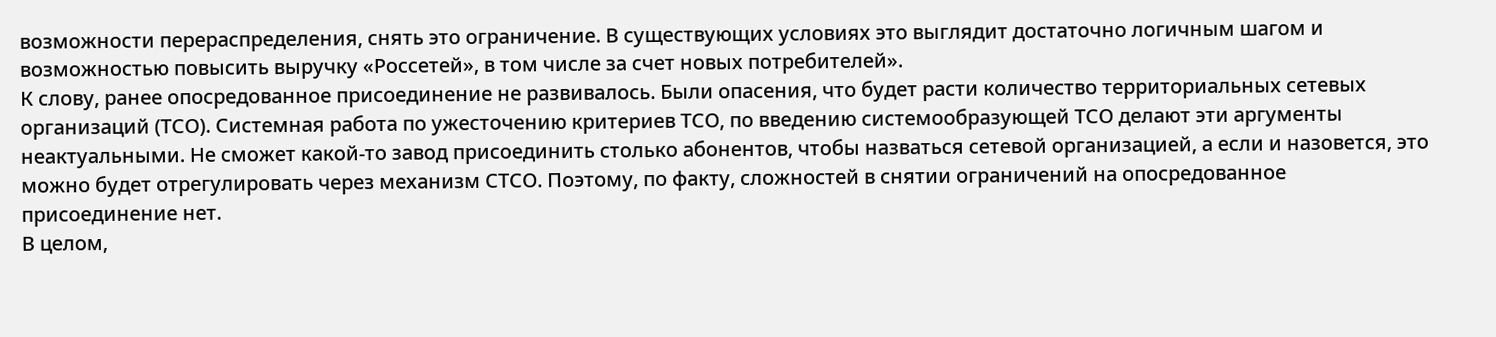возможности перераспределения, снять это ограничение. В существующих условиях это выглядит достаточно логичным шагом и возможностью повысить выручку «Россетей», в том числе за счет новых потребителей».
К слову, ранее опосредованное присоединение не развивалось. Были опасения, что будет расти количество территориальных сетевых организаций (ТСО). Системная работа по ужесточению критериев ТСО, по введению системообразующей ТСО делают эти аргументы неактуальными. Не сможет какой-то завод присоединить столько абонентов, чтобы назваться сетевой организацией, а если и назовется, это можно будет отрегулировать через механизм СТСО. Поэтому, по факту, сложностей в снятии ограничений на опосредованное присоединение нет.
В целом,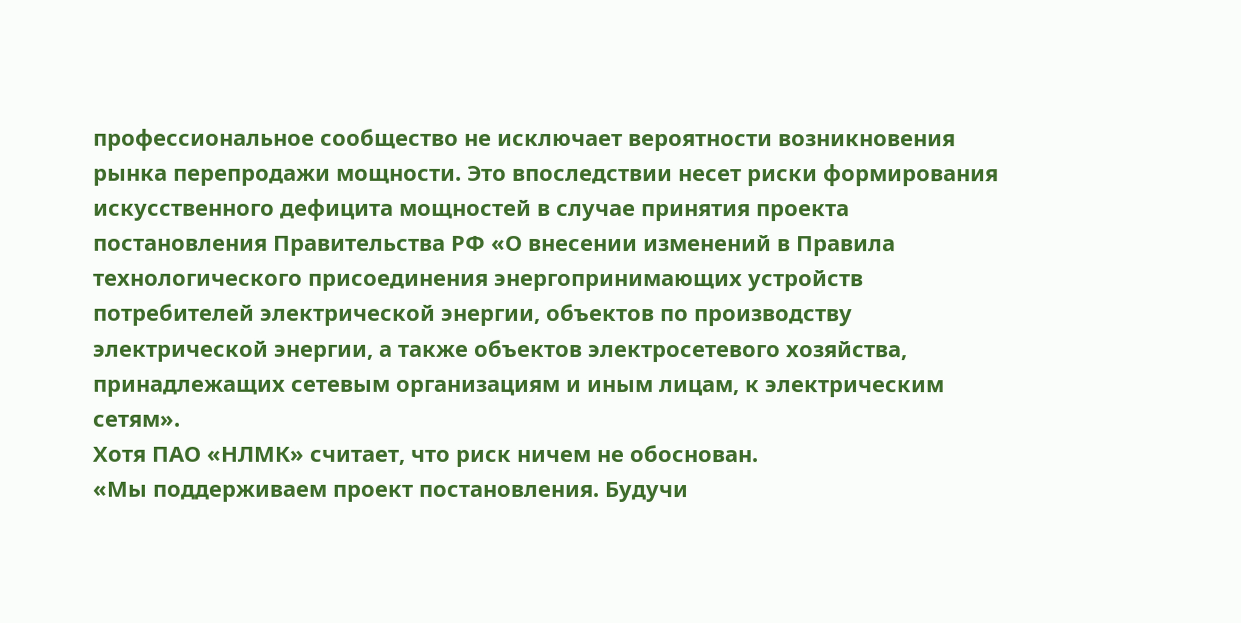профессиональное сообщество не исключает вероятности возникновения рынка перепродажи мощности. Это впоследствии несет риски формирования искусственного дефицита мощностей в случае принятия проекта постановления Правительства РФ «О внесении изменений в Правила технологического присоединения энергопринимающих устройств потребителей электрической энергии, объектов по производству электрической энергии, а также объектов электросетевого хозяйства, принадлежащих сетевым организациям и иным лицам, к электрическим сетям».
Хотя ПАО «НЛМК» считает, что риск ничем не обоснован.
«Мы поддерживаем проект постановления. Будучи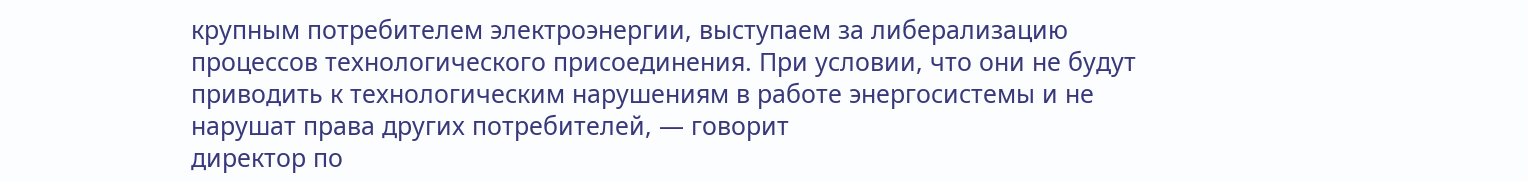крупным потребителем электроэнергии, выступаем за либерализацию процессов технологического присоединения. При условии, что они не будут приводить к технологическим нарушениям в работе энергосистемы и не нарушат права других потребителей, — говорит
директор по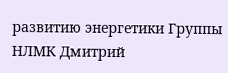развитию энергетики Группы НЛМК Дмитрий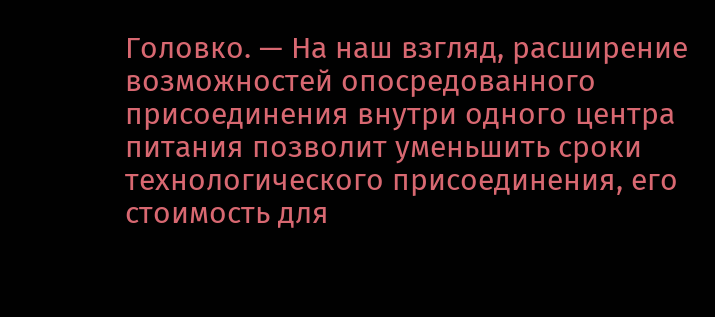Головко. — На наш взгляд, расширение возможностей опосредованного присоединения внутри одного центра питания позволит уменьшить сроки технологического присоединения, его стоимость для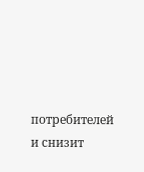потребителей и снизит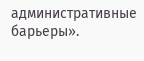административные барьеры».